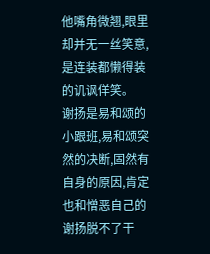他嘴角微翘,眼里却并无一丝笑意,是连装都懒得装的讥讽佯笑。
谢扬是易和颂的小跟班,易和颂突然的决断,固然有自身的原因,肯定也和憎恶自己的谢扬脱不了干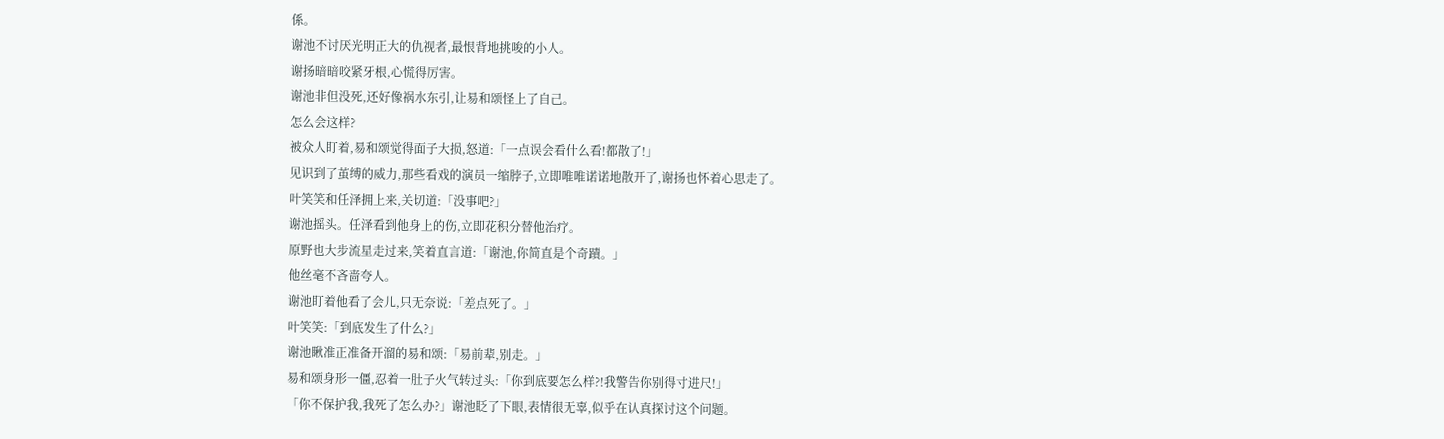係。
谢池不讨厌光明正大的仇视者,最恨背地挑唆的小人。
谢扬暗暗咬紧牙根,心慌得厉害。
谢池非但没死,还好像祸水东引,让易和颂怪上了自己。
怎么会这样?
被众人盯着,易和颂觉得面子大损,怒道:「一点误会看什么看!都散了!」
见识到了茧缚的威力,那些看戏的演员一缩脖子,立即唯唯诺诺地散开了,谢扬也怀着心思走了。
叶笑笑和任泽拥上来,关切道:「没事吧?」
谢池摇头。任泽看到他身上的伤,立即花积分替他治疗。
原野也大步流星走过来,笑着直言道:「谢池,你简直是个奇蹟。」
他丝毫不吝啬夸人。
谢池盯着他看了会儿,只无奈说:「差点死了。」
叶笑笑:「到底发生了什么?」
谢池瞅准正准备开溜的易和颂:「易前辈,别走。」
易和颂身形一僵,忍着一肚子火气转过头:「你到底要怎么样?!我警告你别得寸进尺!」
「你不保护我,我死了怎么办?」谢池眨了下眼,表情很无辜,似乎在认真探讨这个问题。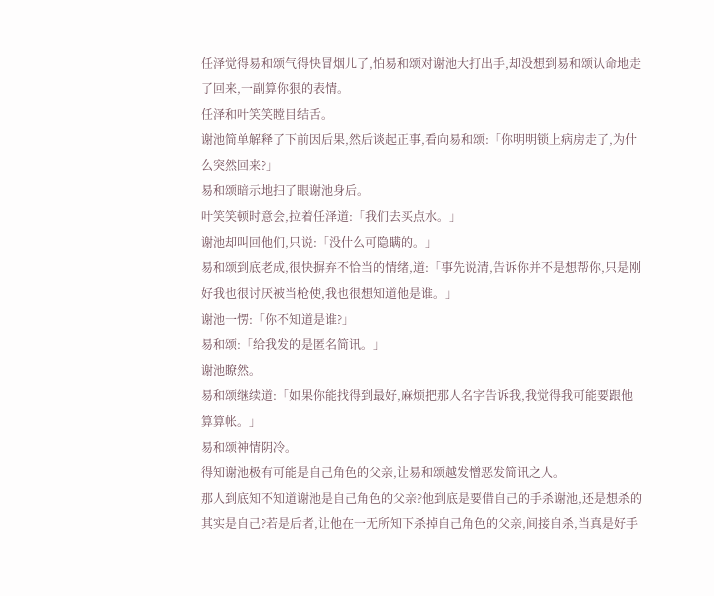任泽觉得易和颂气得快冒烟儿了,怕易和颂对谢池大打出手,却没想到易和颂认命地走了回来,一副算你狠的表情。
任泽和叶笑笑瞠目结舌。
谢池简单解释了下前因后果,然后谈起正事,看向易和颂:「你明明锁上病房走了,为什么突然回来?」
易和颂暗示地扫了眼谢池身后。
叶笑笑顿时意会,拉着任泽道:「我们去买点水。」
谢池却叫回他们,只说:「没什么可隐瞒的。」
易和颂到底老成,很快摒弃不恰当的情绪,道:「事先说清,告诉你并不是想帮你,只是刚好我也很讨厌被当枪使,我也很想知道他是谁。」
谢池一愣:「你不知道是谁?」
易和颂:「给我发的是匿名简讯。」
谢池瞭然。
易和颂继续道:「如果你能找得到最好,麻烦把那人名字告诉我,我觉得我可能要跟他算算帐。」
易和颂神情阴冷。
得知谢池极有可能是自己角色的父亲,让易和颂越发憎恶发简讯之人。
那人到底知不知道谢池是自己角色的父亲?他到底是要借自己的手杀谢池,还是想杀的其实是自己?若是后者,让他在一无所知下杀掉自己角色的父亲,间接自杀,当真是好手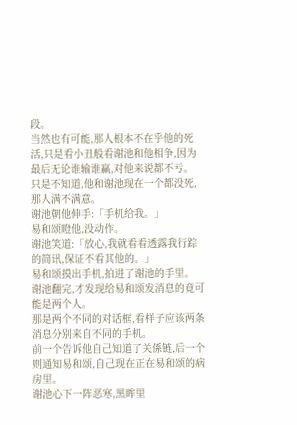段。
当然也有可能,那人根本不在乎他的死活,只是看小丑般看谢池和他相争,因为最后无论谁输谁赢,对他来说都不亏。
只是不知道,他和谢池现在一个都没死,那人满不满意。
谢池朝他伸手:「手机给我。」
易和颂瞪他,没动作。
谢池笑道:「放心,我就看看透露我行踪的简讯,保证不看其他的。」
易和颂摸出手机,拍进了谢池的手里。
谢池翻完,才发现给易和颂发消息的竟可能是两个人。
那是两个不同的对话框,看样子应该两条消息分别来自不同的手机。
前一个告诉他自己知道了关係链,后一个则通知易和颂,自己现在正在易和颂的病房里。
谢池心下一阵恶寒,黑眸里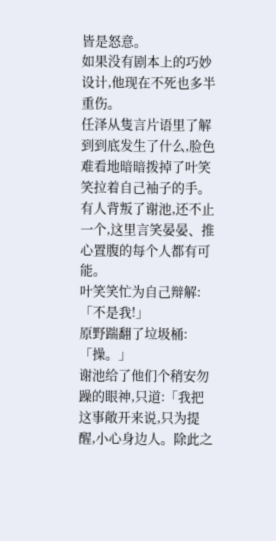皆是怒意。
如果没有剧本上的巧妙设计,他现在不死也多半重伤。
任泽从隻言片语里了解到到底发生了什么,脸色难看地暗暗拨掉了叶笑笑拉着自己袖子的手。
有人背叛了谢池,还不止一个,这里言笑晏晏、推心置腹的每个人都有可能。
叶笑笑忙为自己辩解:「不是我!」
原野踹翻了垃圾桶:「操。」
谢池给了他们个稍安勿躁的眼神,只道:「我把这事敞开来说,只为提醒,小心身边人。除此之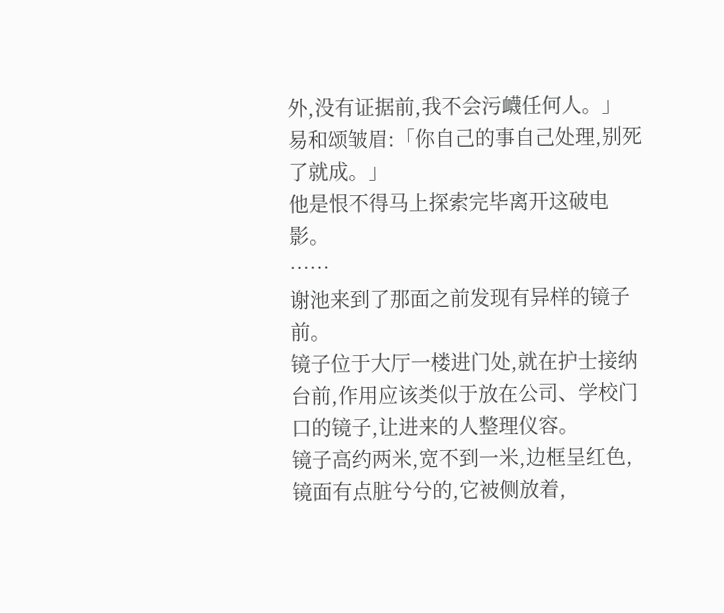外,没有证据前,我不会污衊任何人。」
易和颂皱眉:「你自己的事自己处理,别死了就成。」
他是恨不得马上探索完毕离开这破电影。
……
谢池来到了那面之前发现有异样的镜子前。
镜子位于大厅一楼进门处,就在护士接纳台前,作用应该类似于放在公司、学校门口的镜子,让进来的人整理仪容。
镜子高约两米,宽不到一米,边框呈红色,镜面有点脏兮兮的,它被侧放着,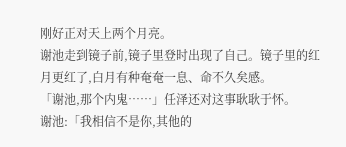刚好正对天上两个月亮。
谢池走到镜子前,镜子里登时出现了自己。镜子里的红月更红了,白月有种奄奄一息、命不久矣感。
「谢池,那个内鬼……」任泽还对这事耿耿于怀。
谢池:「我相信不是你,其他的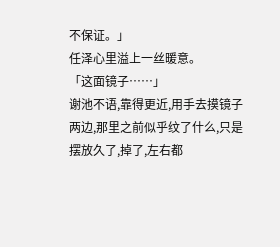不保证。」
任泽心里溢上一丝暖意。
「这面镜子……」
谢池不语,靠得更近,用手去摸镜子两边,那里之前似乎纹了什么,只是摆放久了,掉了,左右都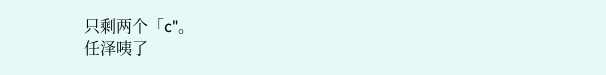只剩两个「c"。
任泽咦了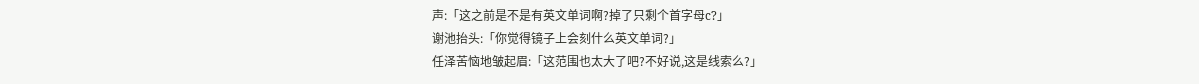声:「这之前是不是有英文单词啊?掉了只剩个首字母c?」
谢池抬头:「你觉得镜子上会刻什么英文单词?」
任泽苦恼地皱起眉:「这范围也太大了吧?不好说,这是线索么?」